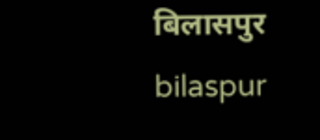बिलासपुर bilaspur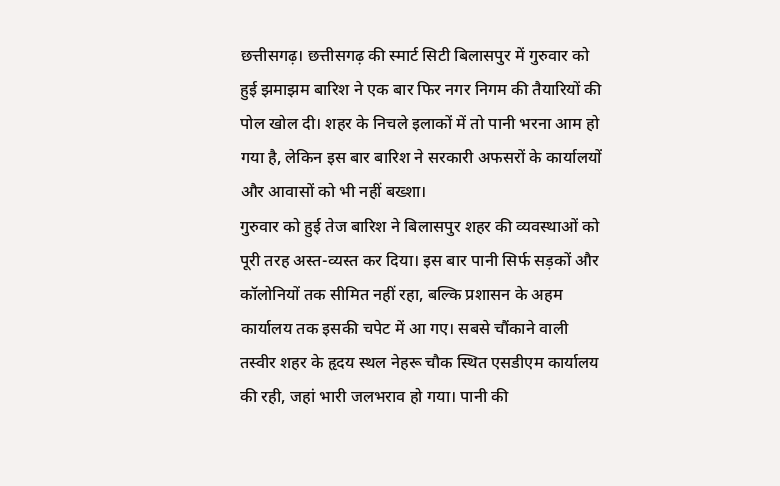छत्तीसगढ़। छत्तीसगढ़ की स्मार्ट सिटी बिलासपुर में गुरुवार को हुई झमाझम बारिश ने एक बार फिर नगर निगम की तैयारियों की पोल खोल दी। शहर के निचले इलाकों में तो पानी भरना आम हो गया है, लेकिन इस बार बारिश ने सरकारी अफसरों के कार्यालयों और आवासों को भी नहीं बख्शा।
गुरुवार को हुई तेज बारिश ने बिलासपुर शहर की व्यवस्थाओं को पूरी तरह अस्त-व्यस्त कर दिया। इस बार पानी सिर्फ सड़कों और कॉलोनियों तक सीमित नहीं रहा, बल्कि प्रशासन के अहम कार्यालय तक इसकी चपेट में आ गए। सबसे चौंकाने वाली तस्वीर शहर के हृदय स्थल नेहरू चौक स्थित एसडीएम कार्यालय की रही, जहां भारी जलभराव हो गया। पानी की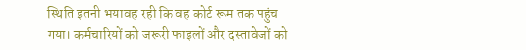स्थिति इतनी भयावह रही कि वह कोर्ट रूम तक पहुंच गया। कर्मचारियों को जरूरी फाइलों और दस्तावेजों को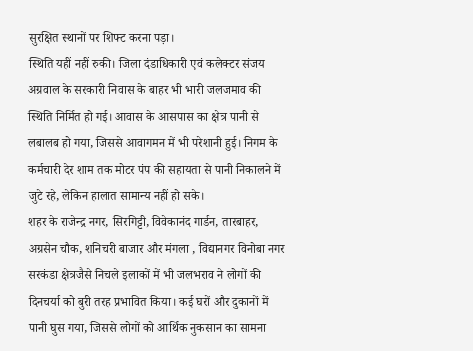सुरक्षित स्थानों पर शिफ्ट करना पड़ा।
स्थिति यहीं नहीं रुकी। जिला दंडाधिकारी एवं कलेक्टर संजय अग्रवाल के सरकारी निवास के बाहर भी भारी जलजमाव की स्थिति निर्मित हो गई। आवास के आसपास का क्षेत्र पानी से लबालब हो गया, जिससे आवागमन में भी परेशानी हुई। निगम के कर्मचारी देर शाम तक मोटर पंप की सहायता से पानी निकालने में जुटे रहे, लेकिन हालात सामान्य नहीं हो सके।
शहर के राजेन्द्र नगर, सिरगिट्टी, विवेकानंद गार्डन, तारबाहर, अग्रसेन चौक, शनिचरी बाजार और मंगला , विद्यानगर विनोबा नगर सरकंडा क्षेत्रजैसे निचले इलाकों में भी जलभराव ने लोगों की दिनचर्या को बुरी तरह प्रभावित किया। कई घरों और दुकानों में पानी घुस गया, जिससे लोगों को आर्थिक नुकसान का सामना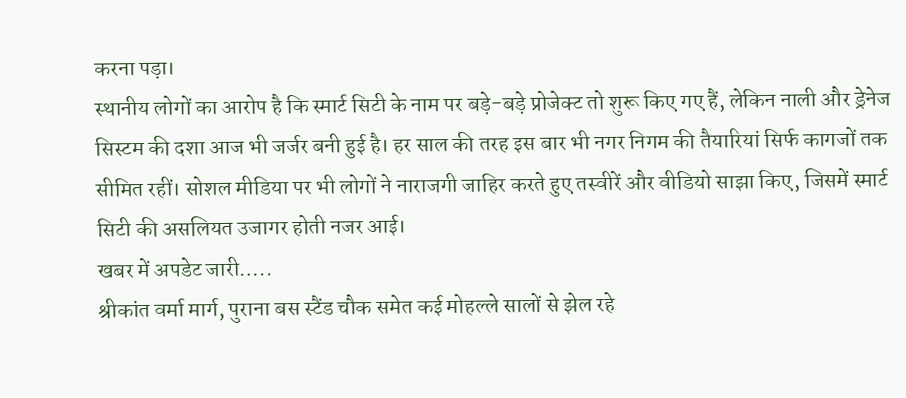करना पड़ा।
स्थानीय लोगों का आरोप है कि स्मार्ट सिटी के नाम पर बड़े-बड़े प्रोजेक्ट तो शुरू किए गए हैं, लेकिन नाली और ड्रेनेज सिस्टम की दशा आज भी जर्जर बनी हुई है। हर साल की तरह इस बार भी नगर निगम की तैयारियां सिर्फ कागजों तक सीमित रहीं। सोशल मीडिया पर भी लोगों ने नाराजगी जाहिर करते हुए तस्वीरें और वीडियो साझा किए, जिसमें स्मार्ट सिटी की असलियत उजागर होती नजर आई।
खबर में अपडेट जारी…..
श्रीकांत वर्मा मार्ग, पुराना बस स्टैंड चौक समेत कई मोहल्ले सालों से झेल रहे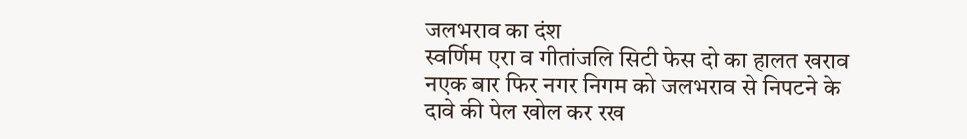जलभराव का दंश
स्वर्णिम एरा व गीतांजलि सिटी फेस दो का हालत खराव
नएक बार फिर नगर निगम को जलभराव से निपटने के दावे की पेल खोल कर रख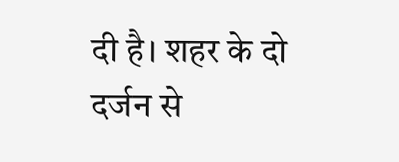दी है। शहर के दो दर्जन से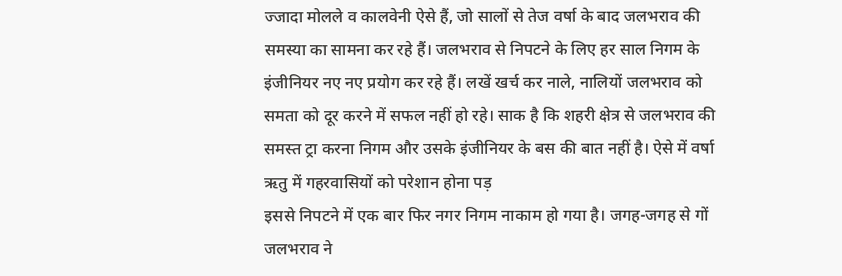ज्जादा मोलले व कालवेनी ऐसे हैं, जो सालों से तेज वर्षा के बाद जलभराव की समस्या का सामना कर रहे हैं। जलभराव से निपटने के लिए हर साल निगम के इंजीनियर नए नए प्रयोग कर रहे हैं। लखें खर्च कर नाले, नालियों जलभराव को समता को दूर करने में सफल नहीं हो रहे। साक है कि शहरी क्षेत्र से जलभराव की समस्त ट्रा करना निगम और उसके इंजीनियर के बस की बात नहीं है। ऐसे में वर्षा ऋतु में गहरवासियों को परेशान होना पड़
इससे निपटने में एक बार फिर नगर निगम नाकाम हो गया है। जगह-जगह से गों जलभराव ने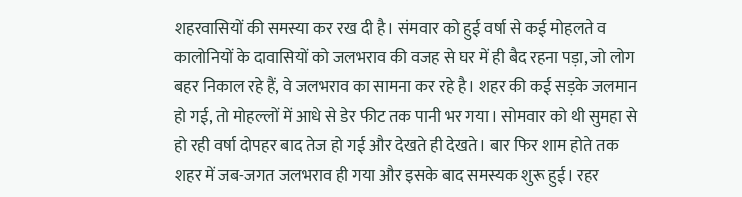शहरवासियों की समस्या कर रख दी है। संमवार को हुई वर्षा से कई मोहलते व कालोनियों के दावासियों को जलभराव की वजह से घर में ही बैद रहना पड़ा, जो लोग बहर निकाल रहे हैं, वे जलभराव का सामना कर रहे है। शहर की कई सड़के जलमान हो गई, तो मोहल्लों में आधे से डेर फीट तक पानी भर गया। सोमवार को थी सुमहा से हो रही वर्षा दोपहर बाद तेज हो गई और देखते ही देखते। बार फिर शाम होते तक शहर में जब-जगत जलभराव ही गया और इसके बाद समस्यक शुरू हुई। रहर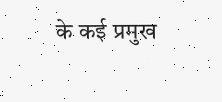के कई प्रमुख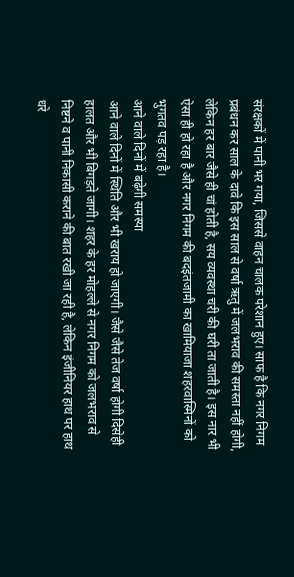संरक्षकों में पानी भर गया, जिससे वाहन चालक परेशान हुए। साफ है कि नगर निगम प्रबंधन कर साल के दावे कि इस साल से वर्षा ऋतु में जलभराव की समस्ता नहीं होगी, लेकिन हर बार जैसे ही चां होती है, सय व्यवस्था चरी की घरी ता जाती है। इस नार भी ऐसा ही हो रहा है और नगर निगम की बदइंतजामी का खामियाजा शहरवास्मिनों को भुगतव पड़ रहा है।
आने वाले दिनों में बढ़ेगी समस्या
आने वाले दिनों में स्थिति और भी खराय हो जाएगी। जैसे जैसे तेज वर्षा होगी दिसेही हालत और भी बिगड़ते जागी। शहर के हर मोहल्ले से नगर निगम को जलभराव से निष्टने व पानी निकासी कराने की बात रखी जा रही है, लेकिन इंजीनियर हाथ पर हाथ धरे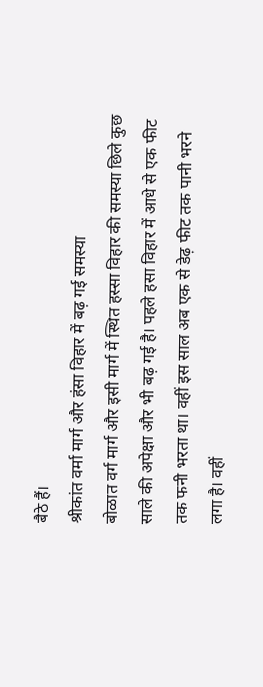बैठे हैं।
श्रीकांत वर्मा मार्ग और हंसा विहार में बढ़ गई समस्या
बोळात वर्ग मार्ग और इसी मार्ग में स्थित हस्सा विहार की समस्या छिले कुछ साले की अपेक्षा और भी बढ़ गई है। पहले हसा विहार में आधे से एक फीट तक फनी भरता था। वहीं इस साल अब एक से डेढ़ फीट तक पानी भरने लगा है। वहीं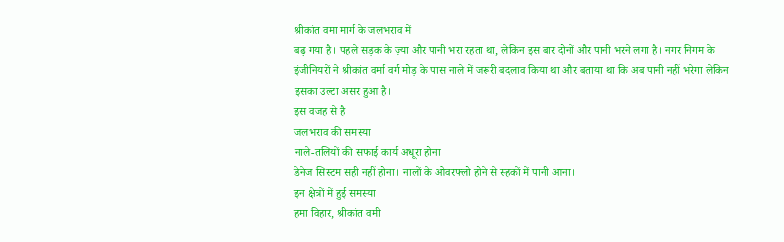श्रीकांत वमा मार्ग के जलभराव में
बढ़ गया है। पहले सड़क के ज़्या और पानी भरा रहता था, लेकिन इस बार दोनों और पानी भरने लगा है। नगर निगम के इंजीनियरों ने श्रीकांत वर्मा वर्ग मोड़ के पास नाले में जरूरी बदलाव किया था और बताया था कि अब पानी नहीं भरेगा लेकिन इसका उल्टा असर हुआ है।
इस वजह से है
जलभराव की समस्या
नाले-तलियों की सफाई कार्य अधूरा होना
डेनेज सिस्टम सही नहीं होना। नालों के ओवरफ्लो होने से स्हकों में पानी आना।
इन क्षेत्रों में हुई समस्या
हमा विहार, श्रीकांत वमी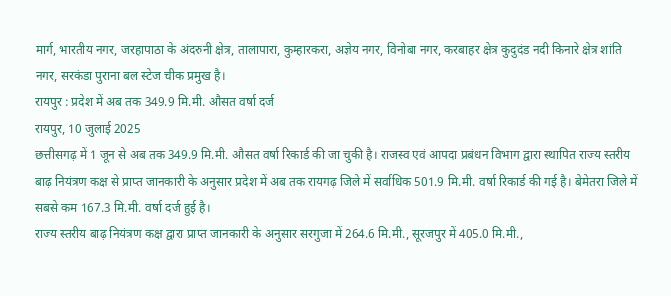मार्ग, भारतीय नगर, जरहापाठा के अंदरुनी क्षेत्र, तालापारा, कुम्हारकरा, अज्ञेय नगर, विनोबा नगर, करबाहर क्षेत्र कुदुदंड नदी किनारे क्षेत्र शांति नगर, सरकंडा पुराना बल स्टेज चीक प्रमुख है।
रायपुर : प्रदेश में अब तक 349.9 मि.मी. औसत वर्षा दर्ज
रायपुर, 10 जुलाई 2025
छत्तीसगढ़ में 1 जून से अब तक 349.9 मि.मी. औसत वर्षा रिकार्ड की जा चुकी है। राजस्व एवं आपदा प्रबंधन विभाग द्वारा स्थापित राज्य स्तरीय बाढ़ नियंत्रण कक्ष से प्राप्त जानकारी के अनुसार प्रदेश में अब तक रायगढ़ जिले में सर्वाधिक 501.9 मि.मी. वर्षा रिकार्ड की गई है। बेमेतरा जिले में सबसे कम 167.3 मि.मी. वर्षा दर्ज हुई है।
राज्य स्तरीय बाढ़ नियंत्रण कक्ष द्वारा प्राप्त जानकारी के अनुसार सरगुजा में 264.6 मि.मी., सूरजपुर में 405.0 मि.मी.,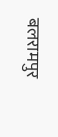बलरामपुर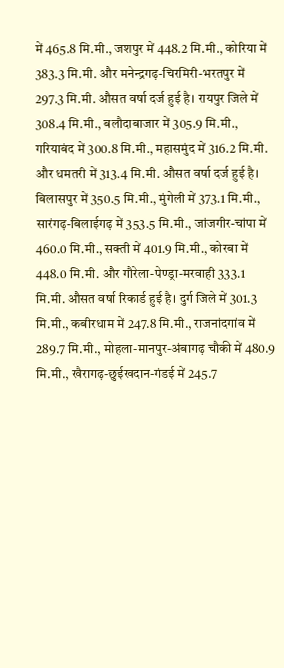में 465.8 मि.मी., जशपुर में 448.2 मि.मी., कोरिया में 383.3 मि.मी. और मनेन्द्रगढ़-चिरमिरी-भरतपुर में 297.3 मि.मी. औसत वर्षा दर्ज हुई है। रायपुर जिले में 308.4 मि.मी., बलौदाबाजार में 305.9 मि.मी., गरियाबंद में 300.8 मि.मी., महासमुंद में 316.2 मि.मी. और धमतरी में 313.4 मि.मी. औसत वर्षा दर्ज हुई है। बिलासपुर में 350.5 मि.मी., मुंगेली में 373.1 मि.मी., सारंगढ़-बिलाईगढ़ में 353.5 मि.मी., जांजगीर-चांपा में 460.0 मि.मी., सक्ती में 401.9 मि.मी., कोरबा में 448.0 मि.मी. और गौरेला-पेण्ड्रा-मरवाही 333.1 मि.मी. औसत वर्षा रिकार्ड हुई है। दुर्ग जिले में 301.3 मि.मी., कबीरधाम में 247.8 मि.मी., राजनांदगांव में 289.7 मि.मी., मोहला-मानपुर-अंबागढ़ चौकी में 480.9 मि.मी., खैरागढ़-छुईखदान-गंडई में 245.7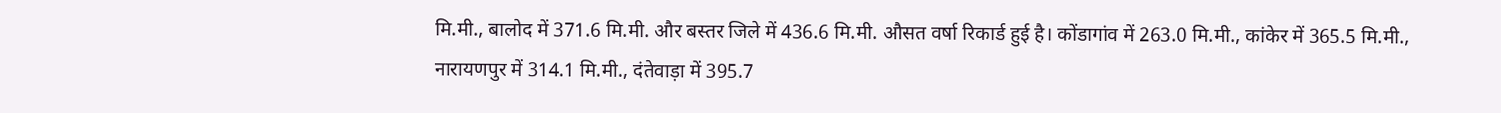मि.मी., बालोद में 371.6 मि.मी. और बस्तर जिले में 436.6 मि.मी. औसत वर्षा रिकार्ड हुई है। कोंडागांव में 263.0 मि.मी., कांकेर में 365.5 मि.मी., नारायणपुर में 314.1 मि.मी., दंतेवाड़ा में 395.7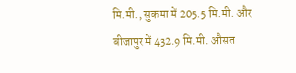मि.मी., सुकमा में 205.5 मि.मी. और बीजापुर में 432.9 मि.मी. औसत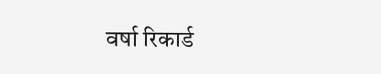वर्षा रिकार्ड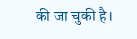की जा चुकी है।